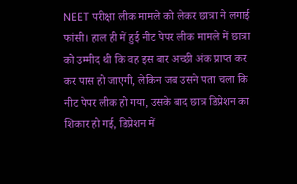NEET परीक्षा लीक मामले को लेकर छात्रा ने लगाई फांसी। हाल ही में हुई नीट पेपर लीक मामले में छात्रा को उम्मीद थी कि वह इस बार अच्छी अंक प्राप्त कर कर पास हो जाएगी, लेकिन जब उसने पता चला कि नीट पेपर लीक हो गया, उसके बाद छात्र डिप्रेशन का शिकार हो गई, डिप्रेशन में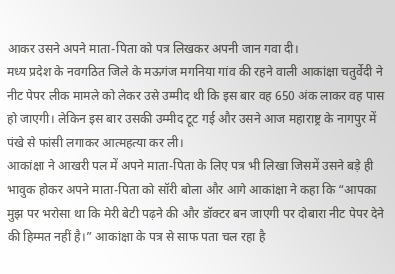आकर उसने अपने माता-पिता को पत्र लिखकर अपनी जान गवा दी।
मध्य प्रदेश के नवगठित जिले के मऊगंज मगनिया गांव की रहने वाली आकांक्षा चतुर्वेदी ने नीट पेपर लीक मामले को लेकर उसे उम्मीद थी कि इस बार वह 650 अंक लाकर वह पास हो जाएगी। लेकिन इस बार उसकी उम्मीद टूट गई और उसने आज महाराष्ट्र के नागपुर में पंखे से फांसी लगाकर आत्महत्या कर ली।
आकांक्षा ने आखरी पल में अपने माता-पिता के लिए पत्र भी लिखा जिसमें उसने बड़े ही भावुक होकर अपने माता-पिता को सॉरी बोला और आगे आकांक्षा ने कहा कि “आपका मुझ पर भरोसा था कि मेरी बेटी पढ़ने की और डॉक्टर बन जाएगी पर दोबारा नीट पेपर देने की हिम्मत नहीं है।” आकांक्षा के पत्र से साफ पता चल रहा है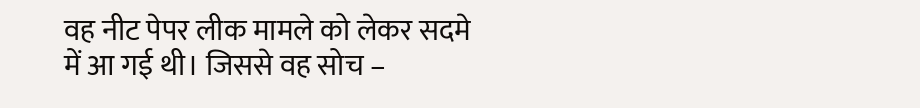वह नीट पेपर लीक मामले को लेकर सदमे में आ गई थी। जिससे वह सोच –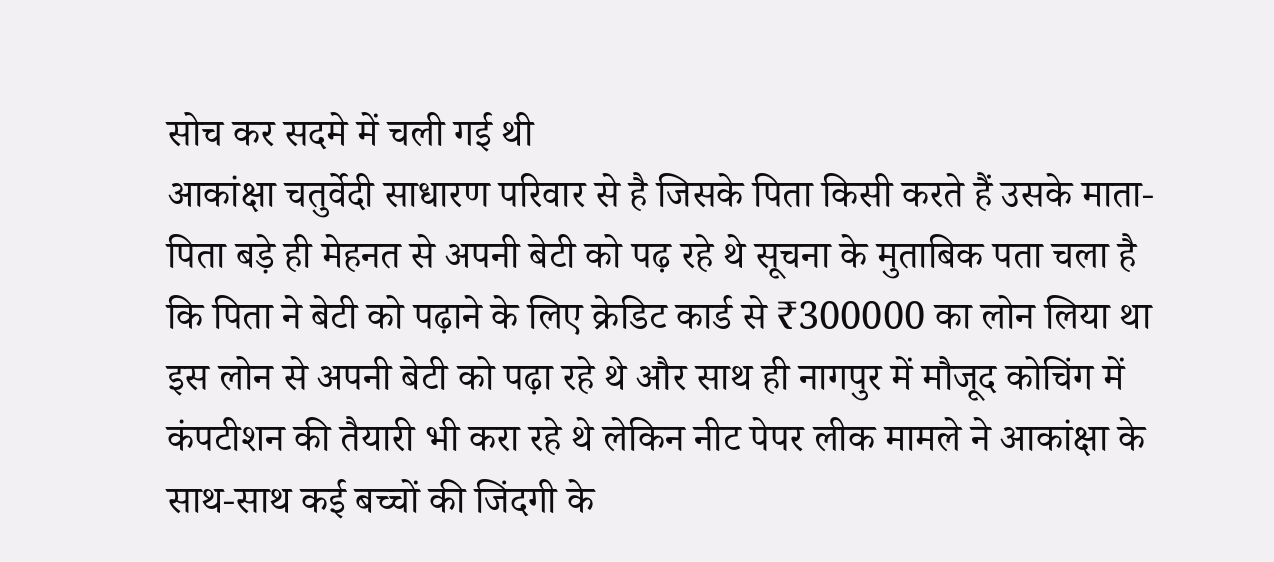सोच कर सदमे में चली गई थी
आकांक्षा चतुर्वेदी साधारण परिवार से है जिसके पिता किसी करते हैं उसके माता-पिता बड़े ही मेहनत से अपनी बेटी को पढ़ रहे थे सूचना के मुताबिक पता चला है कि पिता ने बेटी को पढ़ाने के लिए क्रेडिट कार्ड से ₹300000 का लोन लिया था इस लोन से अपनी बेटी को पढ़ा रहे थे और साथ ही नागपुर में मौजूद कोचिंग में कंपटीशन की तैयारी भी करा रहे थे लेकिन नीट पेपर लीक मामले ने आकांक्षा के साथ-साथ कई बच्चों की जिंदगी के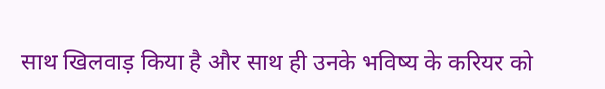साथ खिलवाड़ किया है और साथ ही उनके भविष्य के करियर को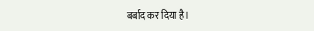बर्बाद कर दिया है।